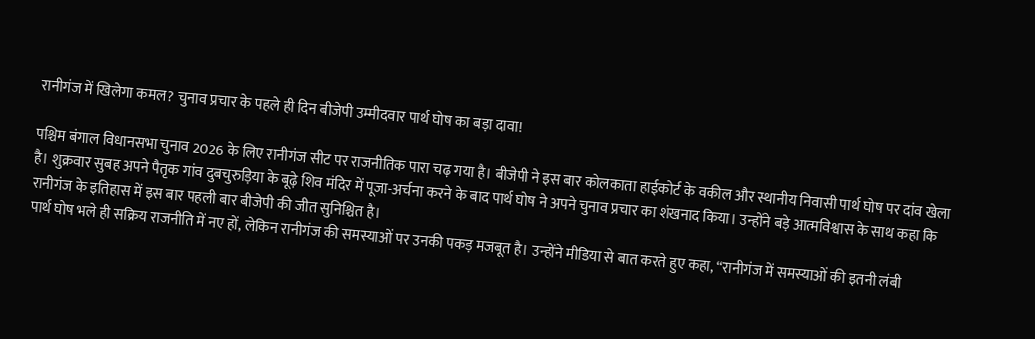रानीगंज में खिलेगा कमल? चुनाव प्रचार के पहले ही दिन बीजेपी उम्मीदवार पार्थ घोष का बड़ा दावा!

पश्चिम बंगाल विधानसभा चुनाव 2026 के लिए रानीगंज सीट पर राजनीतिक पारा चढ़ गया है। बीजेपी ने इस बार कोलकाता हाईकोर्ट के वकील और स्थानीय निवासी पार्थ घोष पर दांव खेला है। शुक्रवार सुबह अपने पैतृक गांव दुबचुरुड़िया के बूढ़े शिव मंदिर में पूजा-अर्चना करने के बाद पार्थ घोष ने अपने चुनाव प्रचार का शंखनाद किया। उन्होंने बड़े आत्मविश्वास के साथ कहा कि रानीगंज के इतिहास में इस बार पहली बार बीजेपी की जीत सुनिश्चित है।
पार्थ घोष भले ही सक्रिय राजनीति में नए हों, लेकिन रानीगंज की समस्याओं पर उनकी पकड़ मजबूत है। उन्होंने मीडिया से बात करते हुए कहा, “रानीगंज में समस्याओं की इतनी लंबी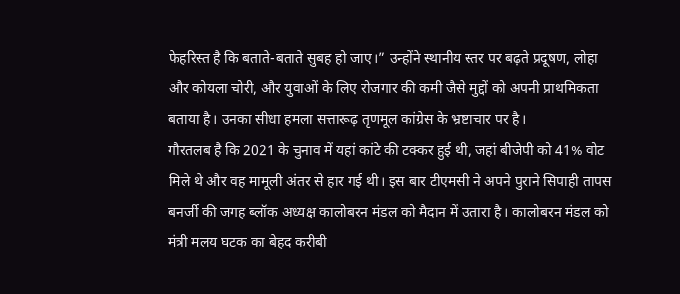फेहरिस्त है कि बताते-बताते सुबह हो जाए।” उन्होंने स्थानीय स्तर पर बढ़ते प्रदूषण, लोहा और कोयला चोरी, और युवाओं के लिए रोजगार की कमी जैसे मुद्दों को अपनी प्राथमिकता बताया है। उनका सीधा हमला सत्तारूढ़ तृणमूल कांग्रेस के भ्रष्टाचार पर है।
गौरतलब है कि 2021 के चुनाव में यहां कांटे की टक्कर हुई थी, जहां बीजेपी को 41% वोट मिले थे और वह मामूली अंतर से हार गई थी। इस बार टीएमसी ने अपने पुराने सिपाही तापस बनर्जी की जगह ब्लॉक अध्यक्ष कालोबरन मंडल को मैदान में उतारा है। कालोबरन मंडल को मंत्री मलय घटक का बेहद करीबी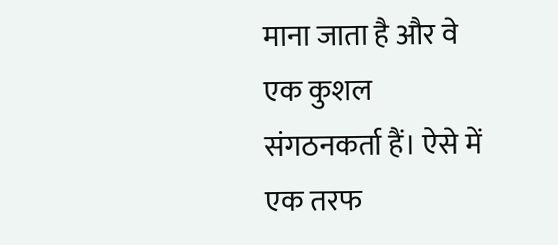माना जाता है और वे एक कुशल संगठनकर्ता हैं। ऐसे में एक तरफ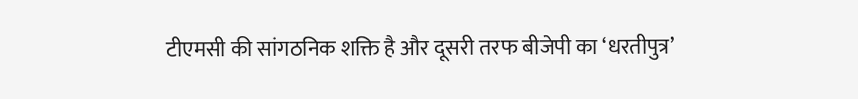टीएमसी की सांगठनिक शक्ति है और दूसरी तरफ बीजेपी का ‘धरतीपुत्र’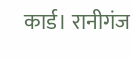कार्ड। रानीगंज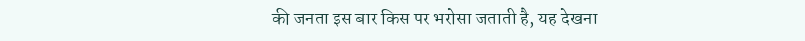की जनता इस बार किस पर भरोसा जताती है, यह देखना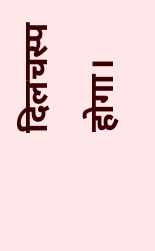दिलचस्प होगा।